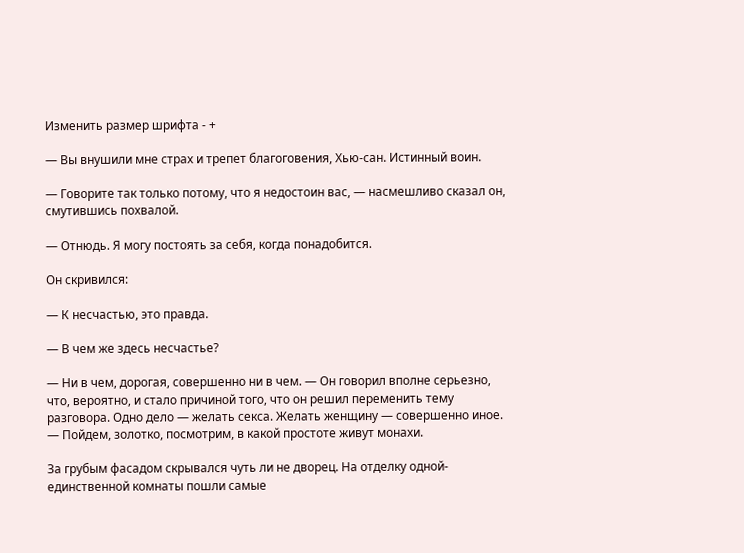Изменить размер шрифта - +

— Вы внушили мне страх и трепет благоговения, Хью-сан. Истинный воин.

— Говорите так только потому, что я недостоин вас, — насмешливо сказал он, смутившись похвалой.

— Отнюдь. Я могу постоять за себя, когда понадобится.

Он скривился:

— К несчастью, это правда.

— В чем же здесь несчастье?

— Ни в чем, дорогая, совершенно ни в чем. — Он говорил вполне серьезно, что, вероятно, и стало причиной того, что он решил переменить тему разговора. Одно дело — желать секса. Желать женщину — совершенно иное. — Пойдем, золотко, посмотрим, в какой простоте живут монахи.

За грубым фасадом скрывался чуть ли не дворец. На отделку одной-единственной комнаты пошли самые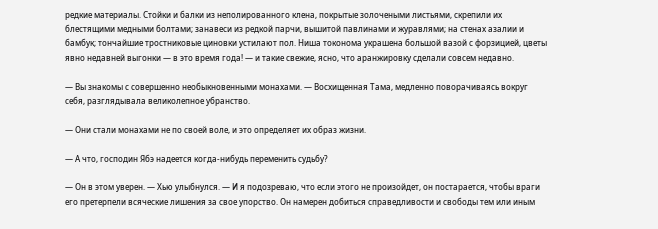редкие материалы. Стойки и балки из неполированного клена, покрытые золочеными листьями, скрепили их блестящими медными болтами; занавеси из редкой парчи, вышитой павлинами и журавлями; на стенах азалии и бамбук; тончайшие тростниковые циновки устилают пол. Ниша токонома украшена большой вазой с форзицией, цветы явно недавней выгонки — в это время года! — и такие свежие, ясно, что аранжировку сделали совсем недавно.

— Вы знакомы с совершенно необыкновенными монахами. — Восхищенная Тама, медленно поворачиваясь вокруг себя, разглядывала великолепное убранство.

— Они стали монахами не по своей воле, и это определяет их образ жизни.

— А что, господин Ябэ надеется когда-нибудь переменить судьбу?

— Он в этом уверен. — Хью улыбнулся. — И я подозреваю, что если этого не произойдет, он постарается, чтобы враги его претерпели всяческие лишения за свое упорство. Он намерен добиться справедливости и свободы тем или иным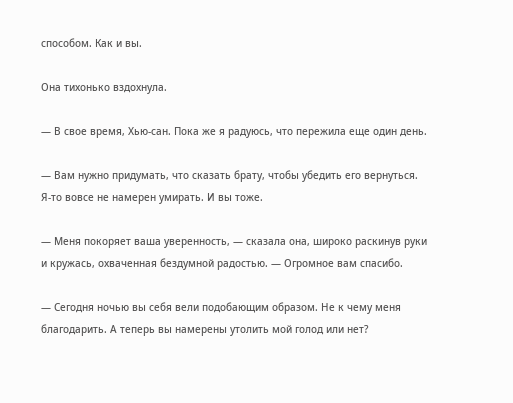способом. Как и вы.

Она тихонько вздохнула.

— В свое время, Хью-сан. Пока же я радуюсь, что пережила еще один день.

— Вам нужно придумать, что сказать брату, чтобы убедить его вернуться. Я-то вовсе не намерен умирать. И вы тоже.

— Меня покоряет ваша уверенность, — сказала она, широко раскинув руки и кружась, охваченная бездумной радостью. — Огромное вам спасибо.

— Сегодня ночью вы себя вели подобающим образом. Не к чему меня благодарить. А теперь вы намерены утолить мой голод или нет?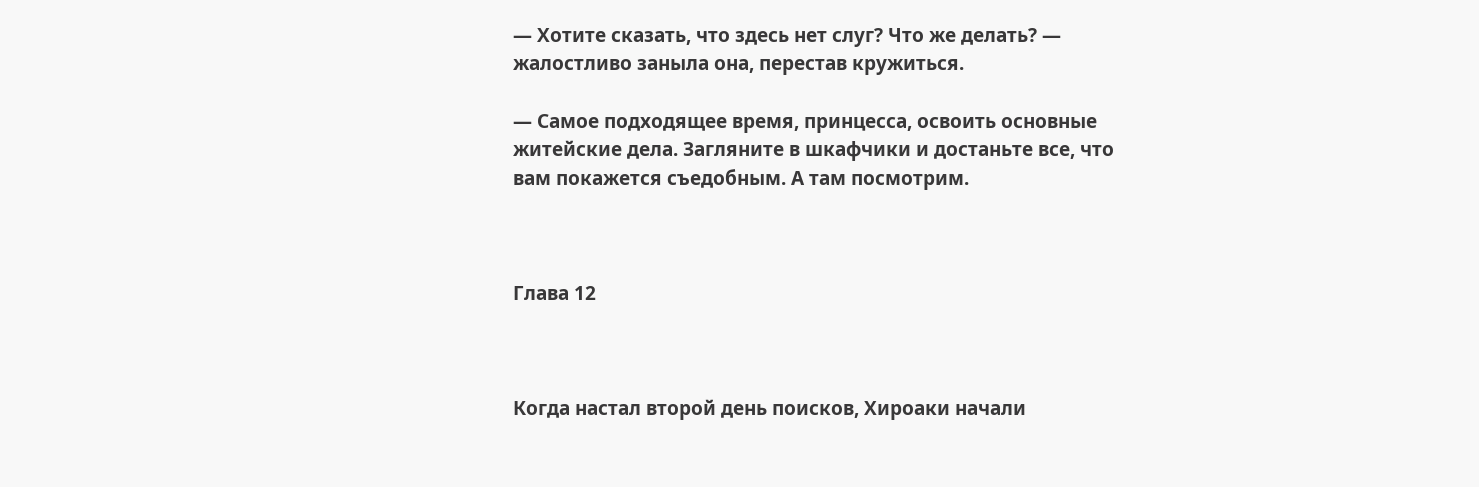— Хотите сказать, что здесь нет слуг? Что же делать? — жалостливо заныла она, перестав кружиться.

— Самое подходящее время, принцесса, освоить основные житейские дела. Загляните в шкафчики и достаньте все, что вам покажется съедобным. А там посмотрим.



Глава 12



Когда настал второй день поисков, Хироаки начали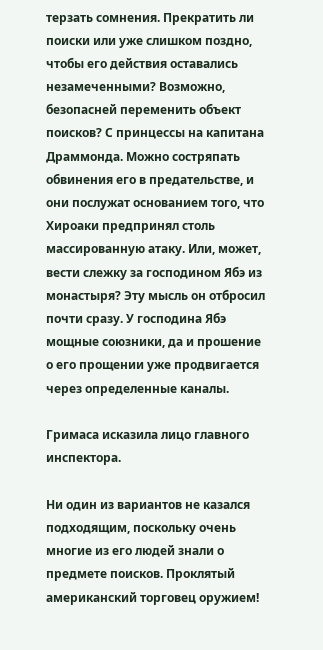терзать сомнения. Прекратить ли поиски или уже слишком поздно, чтобы его действия оставались незамеченными? Возможно, безопасней переменить объект поисков? С принцессы на капитана Драммонда. Можно состряпать обвинения его в предательстве, и они послужат основанием того, что Хироаки предпринял столь массированную атаку. Или, может, вести слежку за господином Ябэ из монастыря? Эту мысль он отбросил почти сразу. У господина Ябэ мощные союзники, да и прошение о его прощении уже продвигается через определенные каналы.

Гримаса исказила лицо главного инспектора.

Ни один из вариантов не казался подходящим, поскольку очень многие из его людей знали о предмете поисков. Проклятый американский торговец оружием!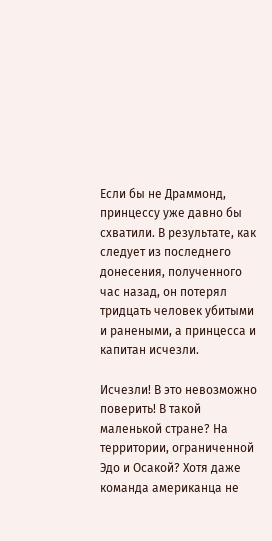Если бы не Драммонд, принцессу уже давно бы схватили. В результате, как следует из последнего донесения, полученного час назад, он потерял тридцать человек убитыми и ранеными, а принцесса и капитан исчезли.

Исчезли! В это невозможно поверить! В такой маленькой стране? На территории, ограниченной Эдо и Осакой? Хотя даже команда американца не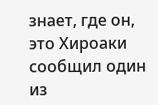знает, где он, это Хироаки сообщил один из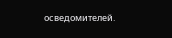осведомителей.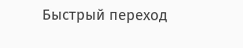Быстрый переход